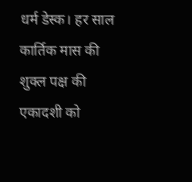धर्म डेस्क। हर साल कार्तिक मास की शुक्ल पक्ष की एकादशी को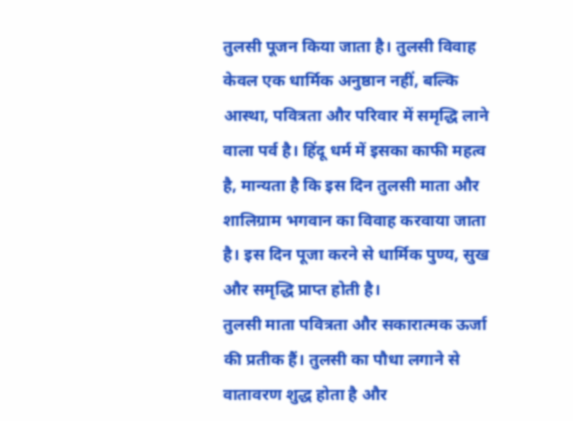तुलसी पूजन किया जाता है। तुलसी विवाह केवल एक धार्मिक अनुष्ठान नहीं, बल्कि आस्था, पवित्रता और परिवार में समृद्धि लाने वाला पर्व है। हिंदू धर्म में इसका काफी महत्व है, मान्यता है कि इस दिन तुलसी माता और शालिग्राम भगवान का विवाह करवाया जाता है। इस दिन पूजा करने से धार्मिक पुण्य, सुख और समृद्धि प्राप्त होती है।
तुलसी माता पवित्रता और सकारात्मक ऊर्जा की प्रतीक हैं। तुलसी का पौधा लगाने से वातावरण शुद्ध होता है और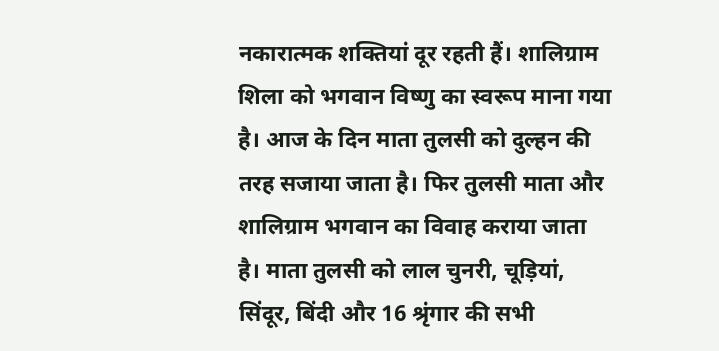नकारात्मक शक्तियां दूर रहती हैं। शालिग्राम शिला को भगवान विष्णु का स्वरूप माना गया है। आज के दिन माता तुलसी को दुल्हन की तरह सजाया जाता है। फिर तुलसी माता और शालिग्राम भगवान का विवाह कराया जाता है। माता तुलसी को लाल चुनरी, चूड़ियां, सिंदूर, बिंदी और 16 श्रृंगार की सभी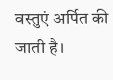वस्तुएं अर्पित की जाती है।